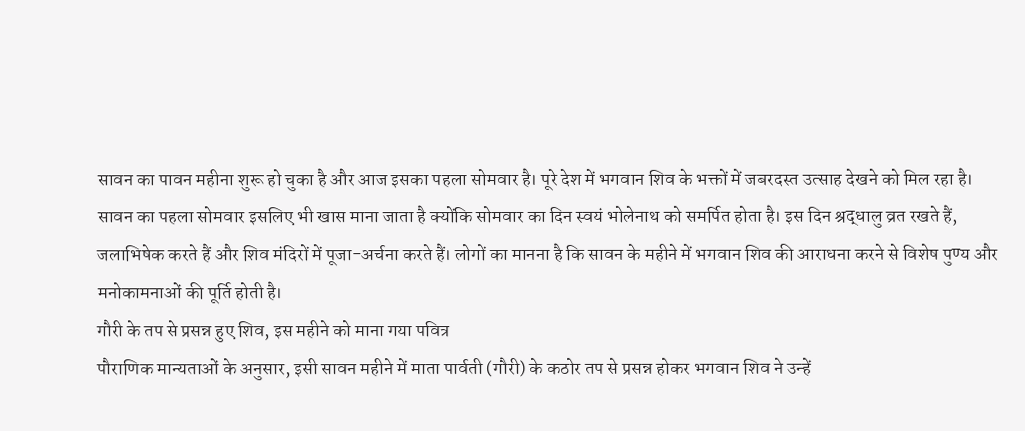सावन का पावन महीना शुरू हो चुका है और आज इसका पहला सोमवार है। पूरे देश में भगवान शिव के भक्तों में जबरदस्त उत्साह देखने को मिल रहा है। सावन का पहला सोमवार इसलिए भी खास माना जाता है क्योंकि सोमवार का दिन स्वयं भोलेनाथ को समर्पित होता है। इस दिन श्रद्धालु व्रत रखते हैं, जलाभिषेक करते हैं और शिव मंदिरों में पूजा-अर्चना करते हैं। लोगों का मानना है कि सावन के महीने में भगवान शिव की आराधना करने से विशेष पुण्य और मनोकामनाओं की पूर्ति होती है।
गौरी के तप से प्रसन्न हुए शिव, इस महीने को माना गया पवित्र
पौराणिक मान्यताओं के अनुसार, इसी सावन महीने में माता पार्वती (गौरी) के कठोर तप से प्रसन्न होकर भगवान शिव ने उन्हें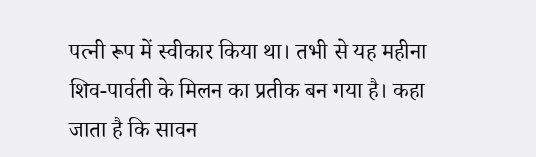पत्नी रूप में स्वीकार किया था। तभी से यह महीना शिव-पार्वती के मिलन का प्रतीक बन गया है। कहा जाता है कि सावन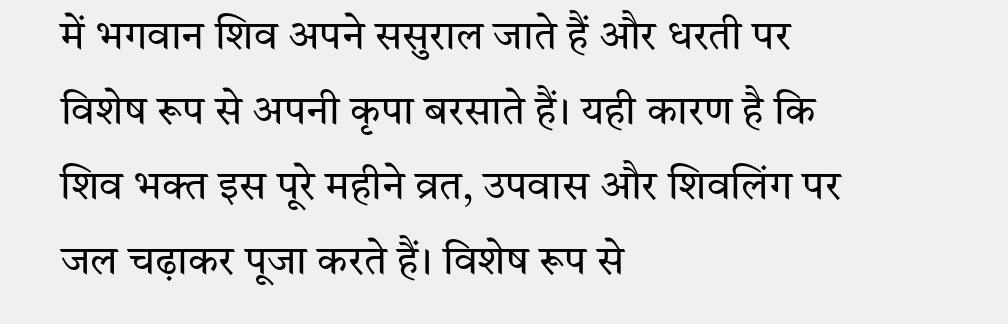में भगवान शिव अपने ससुराल जाते हैं और धरती पर विशेष रूप से अपनी कृपा बरसाते हैं। यही कारण है कि शिव भक्त इस पूरे महीने व्रत, उपवास और शिवलिंग पर जल चढ़ाकर पूजा करते हैं। विशेष रूप से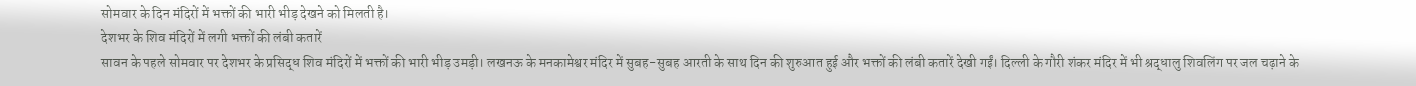सोमवार के दिन मंदिरों में भक्तों की भारी भीड़ देखने को मिलती है।
देशभर के शिव मंदिरों में लगी भक्तों की लंबी कतारें
सावन के पहले सोमवार पर देशभर के प्रसिद्ध शिव मंदिरों में भक्तों की भारी भीड़ उमड़ी। लखनऊ के मनकामेश्वर मंदिर में सुबह-सुबह आरती के साथ दिन की शुरुआत हुई और भक्तों की लंबी कतारें देखी गईं। दिल्ली के गौरी शंकर मंदिर में भी श्रद्धालु शिवलिंग पर जल चढ़ाने के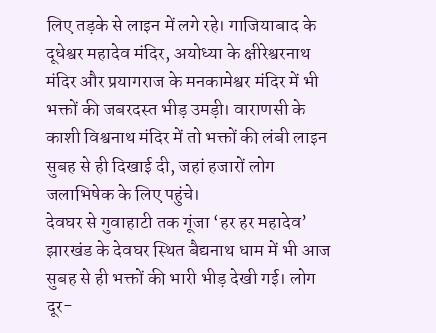लिए तड़के से लाइन में लगे रहे। गाजियाबाद के दूधेश्वर महादेव मंदिर, अयोध्या के क्षीरेश्वरनाथ मंदिर और प्रयागराज के मनकामेश्वर मंदिर में भी भक्तों की जबरदस्त भीड़ उमड़ी। वाराणसी के काशी विश्वनाथ मंदिर में तो भक्तों की लंबी लाइन सुबह से ही दिखाई दी, जहां हजारों लोग जलाभिषेक के लिए पहुंचे।
देवघर से गुवाहाटी तक गूंजा ‘हर हर महादेव’
झारखंड के देवघर स्थित बैद्यनाथ धाम में भी आज सुबह से ही भक्तों की भारी भीड़ देखी गई। लोग दूर-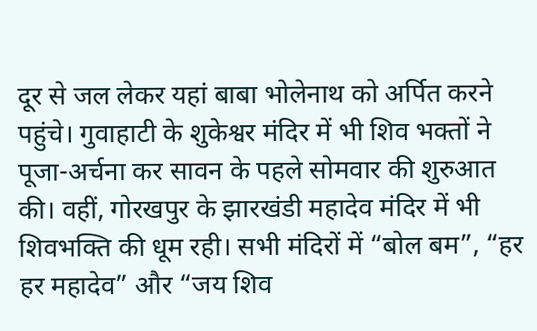दूर से जल लेकर यहां बाबा भोलेनाथ को अर्पित करने पहुंचे। गुवाहाटी के शुकेश्वर मंदिर में भी शिव भक्तों ने पूजा-अर्चना कर सावन के पहले सोमवार की शुरुआत की। वहीं, गोरखपुर के झारखंडी महादेव मंदिर में भी शिवभक्ति की धूम रही। सभी मंदिरों में “बोल बम”, “हर हर महादेव” और “जय शिव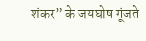शंकर” के जयघोष गूंजते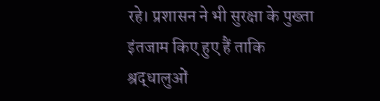रहे। प्रशासन ने भी सुरक्षा के पुख्ता इंतजाम किए हुए हैं ताकि श्रद्धालुओं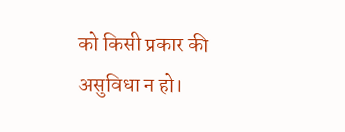को किसी प्रकार की असुविधा न हो।